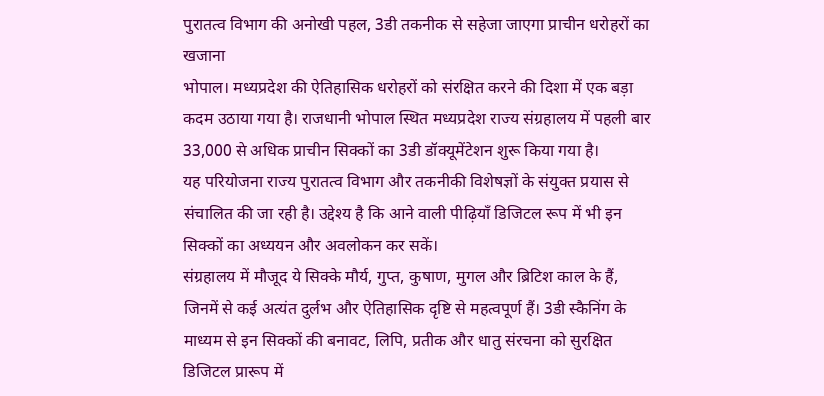पुरातत्व विभाग की अनोखी पहल, 3डी तकनीक से सहेजा जाएगा प्राचीन धरोहरों का खजाना
भोपाल। मध्यप्रदेश की ऐतिहासिक धरोहरों को संरक्षित करने की दिशा में एक बड़ा कदम उठाया गया है। राजधानी भोपाल स्थित मध्यप्रदेश राज्य संग्रहालय में पहली बार 33,000 से अधिक प्राचीन सिक्कों का 3डी डॉक्यूमेंटेशन शुरू किया गया है।
यह परियोजना राज्य पुरातत्व विभाग और तकनीकी विशेषज्ञों के संयुक्त प्रयास से संचालित की जा रही है। उद्देश्य है कि आने वाली पीढ़ियाँ डिजिटल रूप में भी इन सिक्कों का अध्ययन और अवलोकन कर सकें।
संग्रहालय में मौजूद ये सिक्के मौर्य, गुप्त, कुषाण, मुगल और ब्रिटिश काल के हैं, जिनमें से कई अत्यंत दुर्लभ और ऐतिहासिक दृष्टि से महत्वपूर्ण हैं। 3डी स्कैनिंग के माध्यम से इन सिक्कों की बनावट, लिपि, प्रतीक और धातु संरचना को सुरक्षित डिजिटल प्रारूप में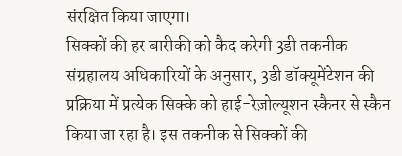संरक्षित किया जाएगा।
सिक्कों की हर बारीकी को कैद करेगी 3डी तकनीक
संग्रहालय अधिकारियों के अनुसार, 3डी डॉक्यूमेंटेशन की प्रक्रिया में प्रत्येक सिक्के को हाई-रेज़ोल्यूशन स्कैनर से स्कैन किया जा रहा है। इस तकनीक से सिक्कों की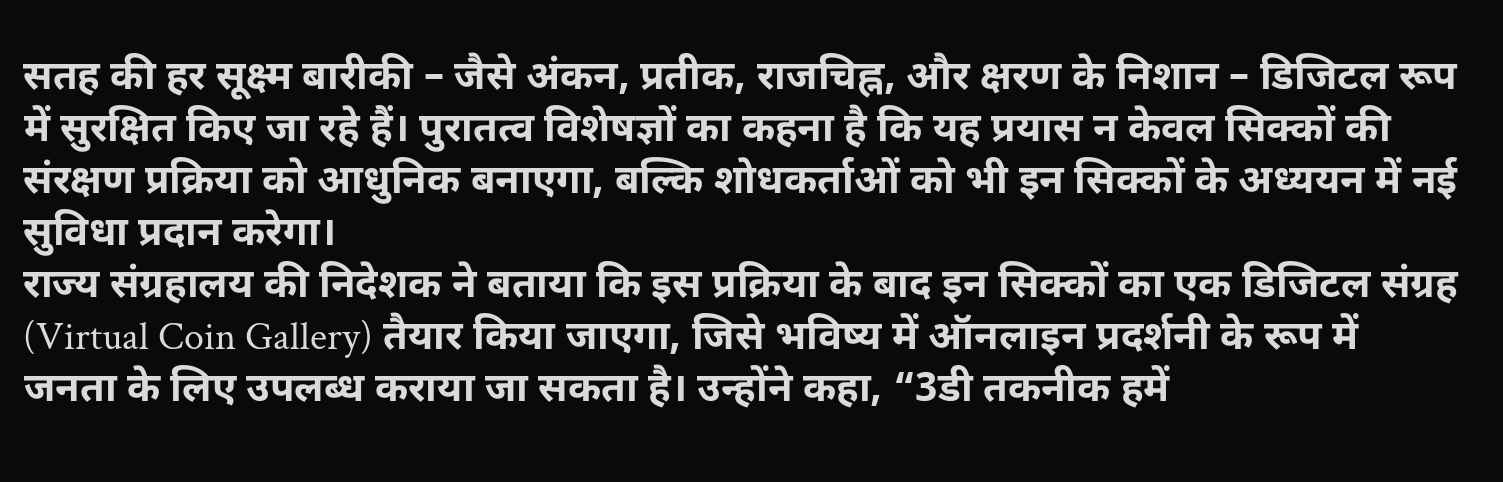सतह की हर सूक्ष्म बारीकी – जैसे अंकन, प्रतीक, राजचिह्न, और क्षरण के निशान – डिजिटल रूप में सुरक्षित किए जा रहे हैं। पुरातत्व विशेषज्ञों का कहना है कि यह प्रयास न केवल सिक्कों की संरक्षण प्रक्रिया को आधुनिक बनाएगा, बल्कि शोधकर्ताओं को भी इन सिक्कों के अध्ययन में नई सुविधा प्रदान करेगा।
राज्य संग्रहालय की निदेशक ने बताया कि इस प्रक्रिया के बाद इन सिक्कों का एक डिजिटल संग्रह (Virtual Coin Gallery) तैयार किया जाएगा, जिसे भविष्य में ऑनलाइन प्रदर्शनी के रूप में जनता के लिए उपलब्ध कराया जा सकता है। उन्होंने कहा, “3डी तकनीक हमें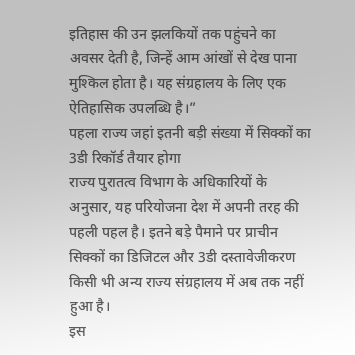इतिहास की उन झलकियों तक पहुंचने का अवसर देती है, जिन्हें आम आंखों से देख पाना मुश्किल होता है। यह संग्रहालय के लिए एक ऐतिहासिक उपलब्धि है।”
पहला राज्य जहां इतनी बड़ी संख्या में सिक्कों का 3डी रिकॉर्ड तैयार होगा
राज्य पुरातत्व विभाग के अधिकारियों के अनुसार, यह परियोजना देश में अपनी तरह की पहली पहल है। इतने बड़े पैमाने पर प्राचीन सिक्कों का डिजिटल और 3डी दस्तावेजीकरण किसी भी अन्य राज्य संग्रहालय में अब तक नहीं हुआ है।
इस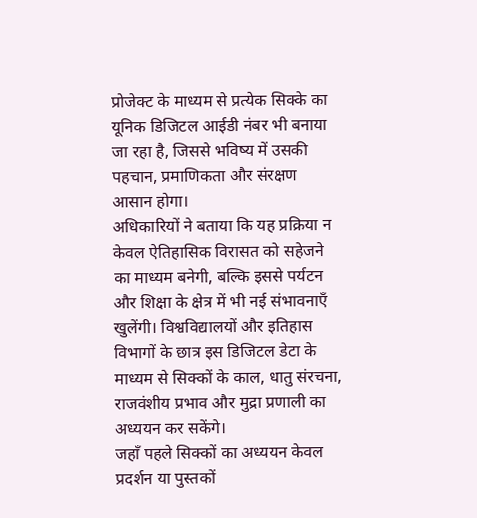प्रोजेक्ट के माध्यम से प्रत्येक सिक्के का यूनिक डिजिटल आईडी नंबर भी बनाया जा रहा है, जिससे भविष्य में उसकी पहचान, प्रमाणिकता और संरक्षण आसान होगा।
अधिकारियों ने बताया कि यह प्रक्रिया न केवल ऐतिहासिक विरासत को सहेजने का माध्यम बनेगी, बल्कि इससे पर्यटन और शिक्षा के क्षेत्र में भी नई संभावनाएँ खुलेंगी। विश्वविद्यालयों और इतिहास विभागों के छात्र इस डिजिटल डेटा के माध्यम से सिक्कों के काल, धातु संरचना, राजवंशीय प्रभाव और मुद्रा प्रणाली का अध्ययन कर सकेंगे।
जहाँ पहले सिक्कों का अध्ययन केवल प्रदर्शन या पुस्तकों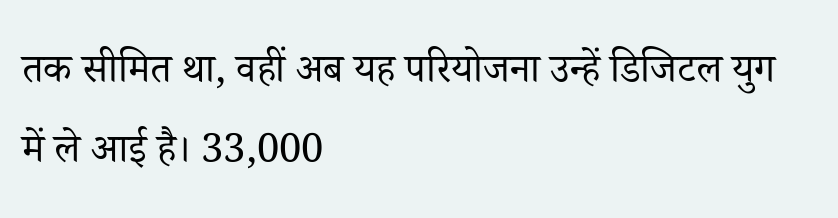तक सीमित था, वहीं अब यह परियोजना उन्हें डिजिटल युग में ले आई है। 33,000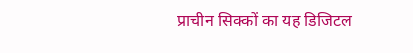प्राचीन सिक्कों का यह डिजिटल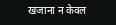खजाना न केवल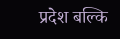प्रदेश बल्कि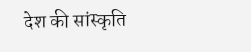देश की सांस्कृति